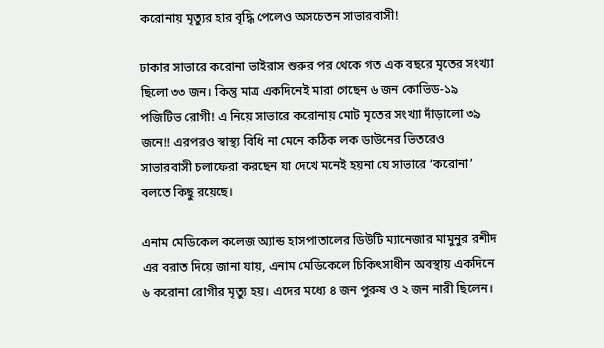করোনায় মৃত্যুর হার বৃদ্ধি পেলেও অসচেতন সাভারবাসী!

ঢাকার সাভারে করোনা ভাইরাস শুরুর পর থেকে গত এক বছরে মৃতের সংখ্যা ছিলো ৩৩ জন। কিন্তু মাত্র একদিনেই মারা গেছেন ৬ জন কোভিড-১৯ পজিটিভ রোগী! এ নিয়ে সাভারে করোনায় মোট মৃতের সংখ্যা দাঁড়ালো ৩৯ জনে!! এরপরও স্বাস্থ্য বিধি না মেনে কঠিক লক ডাউনের ভিতরেও সাভারবাসী চলাফেরা করছেন যা দেখে মনেই হয়না যে সাভারে ‘করোনা’ বলতে কিছু রয়েছে।

এনাম মেডিকেল কলেজ অ্যান্ড হাসপাতালের ডিউটি ম্যানেজার মামুনুর রশীদ এর বরাত দিয়ে জানা যায়, এনাম মেডিকেলে চিকিৎসাধীন অবস্থায় একদিনে ৬ করোনা রোগীর মৃত্যু হয়। এদের মধ্যে ৪ জন পুরুষ ও ২ জন নারী ছিলেন।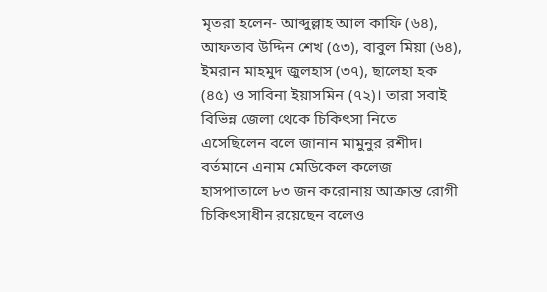মৃতরা হলেন- আব্দুল্লাহ আল কাফি (৬৪), আফতাব উদ্দিন শেখ (৫৩), বাবুল মিয়া (৬৪), ইমরান মাহমুদ জুলহাস (৩৭), ছালেহা হক (৪৫) ও সাবিনা ইয়াসমিন (৭২)। তারা সবাই বিভিন্ন জেলা থেকে চিকিৎসা নিতে এসেছিলেন বলে জানান মামুনুর রশীদ। বর্তমানে এনাম মেডিকেল কলেজ হাসপাতালে ৮৩ জন করোনায় আক্রান্ত রোগী চিকিৎসাধীন রয়েছেন বলেও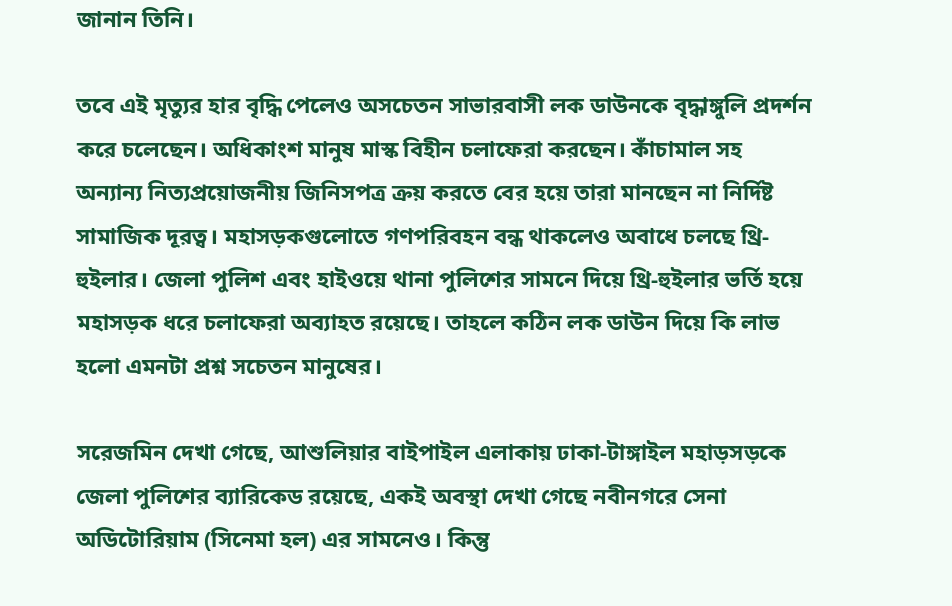জানান তিনি।

তবে এই মৃত্যুর হার বৃদ্ধি পেলেও অসচেতন সাভারবাসী লক ডাউনকে বৃদ্ধাঙ্গুলি প্রদর্শন করে চলেছেন। অধিকাংশ মানুষ মাস্ক বিহীন চলাফেরা করছেন। কাঁচামাল সহ অন্যান্য নিত্যপ্রয়োজনীয় জিনিসপত্র ক্রয় করতে বের হয়ে তারা মানছেন না নির্দিষ্ট সামাজিক দূরত্ব। মহাসড়কগুলোতে গণপরিবহন বন্ধ থাকলেও অবাধে চলছে থ্রি-হুইলার। জেলা পুলিশ এবং হাইওয়ে থানা পুলিশের সামনে দিয়ে থ্রি-হুইলার ভর্তি হয়ে মহাসড়ক ধরে চলাফেরা অব্যাহত রয়েছে। তাহলে কঠিন লক ডাউন দিয়ে কি লাভ হলো এমনটা প্রশ্ন সচেতন মানুষের।

সরেজমিন দেখা গেছে, আশুলিয়ার বাইপাইল এলাকায় ঢাকা-টাঙ্গাইল মহাড়সড়কে জেলা পুলিশের ব্যারিকেড রয়েছে, একই অবস্থা দেখা গেছে নবীনগরে সেনা অডিটোরিয়াম (সিনেমা হল) এর সামনেও। কিন্তু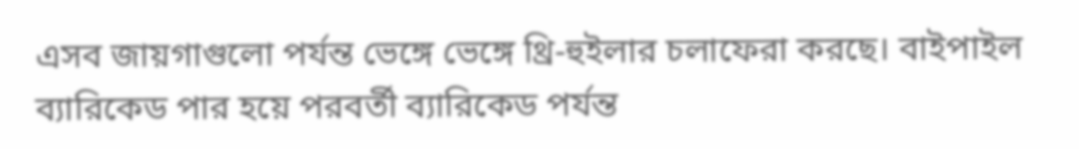এসব জায়গাগুলো পর্যন্ত ভেঙ্গে ভেঙ্গে থ্রি-হুইলার চলাফেরা করছে। বাইপাইল ব্যারিকেড পার হয়ে পরবর্তী ব্যারিকেড পর্যন্ত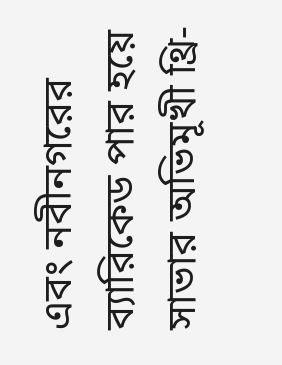এবং নবীনগরের ব্যারিকেড পার হয়ে সাভার অভিমূখী থ্রি-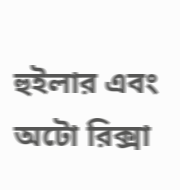হুইলার এবং অটো রিক্সা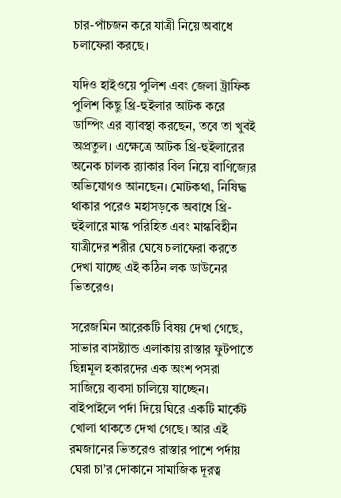চার-পাঁচজন করে যাত্রী নিয়ে অবাধে চলাফেরা করছে।

যদিও হাইওয়ে পুলিশ এবং জেলা ট্রাফিক পুলিশ কিছু থ্রি-হুইলার আটক করে ডাম্পিং এর ব্যাবস্থা করছেন, তবে তা খুবই অপ্রতুল। এক্ষেত্রে আটক থ্রি-হুইলারের অনেক চালক র‍্যাকার বিল নিয়ে বাণিজ্যের অভিযোগও আনছেন। মোটকথা, নিষিদ্ধ থাকার পরেও মহাসড়কে অবাধে থ্রি-হুইলারে মাস্ক পরিহিত এবং মাস্কবিহীন যাত্রীদের শরীর ঘেষে চলাফেরা করতে দেখা যাচ্ছে এই কঠিন লক ডাউনের ভিতরেও।

সরেজমিন আরেকটি বিষয় দেখা গেছে, সাভার বাসষ্ট্যান্ড এলাকায় রাস্তার ফুটপাতে ছিন্নমূল হকারদের এক অংশ পসরা সাজিয়ে ব্যবসা চালিয়ে যাচ্ছেন। বাইপাইলে পর্দা দিয়ে ঘিরে একটি মার্কেট খোলা থাকতে দেখা গেছে। আর এই রমজানের ভিতরেও রাস্তার পাশে পর্দায় ঘেরা চা’র দোকানে সামাজিক দূরত্ব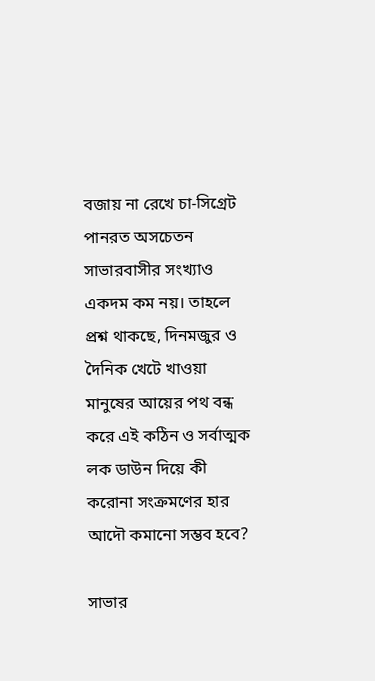বজায় না রেখে চা-সিগ্রেট পানরত অসচেতন সাভারবাসীর সংখ্যাও একদম কম নয়। তাহলে প্রশ্ন থাকছে, দিনমজুর ও দৈনিক খেটে খাওয়া মানুষের আয়ের পথ বন্ধ করে এই কঠিন ও সর্বাত্মক লক ডাউন দিয়ে কী করোনা সংক্রমণের হার আদৌ কমানো সম্ভব হবে?

সাভার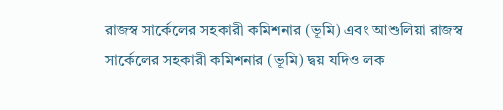রাজস্ব সার্কেলের সহকারী কমিশনার (ভূমি) এবং আশুলিয়া রাজস্ব সার্কেলের সহকারী কমিশনার (ভূমি) দ্বয় যদিও লক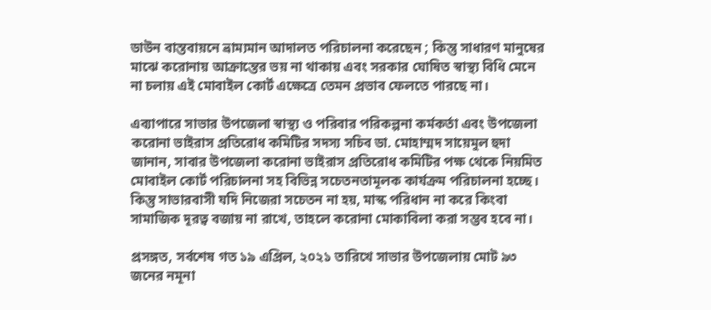ডাউন বাস্তবায়নে ভ্রাম্যমান আদালত পরিচালনা করেছেন ; কিন্তু সাধারণ মানুষের মাঝে করোনায় আক্রান্তের ভয় না থাকায় এবং সরকার ঘোষিত স্বাস্থ্য বিধি মেনে না চলায় এই মোবাইল কোর্ট এক্ষেত্রে তেমন প্রভাব ফেলতে পারছে না।

এব্যাপারে সাভার উপজেলা স্বাস্থ্য ও পরিবার পরিকল্পনা কর্মকর্তা এবং উপজেলা করোনা ভাইরাস প্রতিরোধ কমিটির সদস্য সচিব ডা. মোহাম্মদ সায়েমুল হুদা জানান, সাবার উপজেলা করোনা ভাইরাস প্রতিরোধ কমিটির পক্ষ থেকে নিয়মিত মোবাইল কোর্ট পরিচালনা সহ বিভিন্ন সচেতনতামূলক কার্যক্রম পরিচালনা হচ্ছে। কিন্তু সাভারবাসী যদি নিজেরা সচেতন না হয়, মাস্ক পরিধান না করে কিংবা সামাজিক দূরত্ব বজায় না রাখে, তাহলে করোনা মোকাবিলা করা সম্ভব হবে না।

প্রসঙ্গত, সর্বশেষ গত ১৯ এপ্রিল, ২০২১ তারিখে সাভার উপজেলায় মোট ৯৩ জনের নমূনা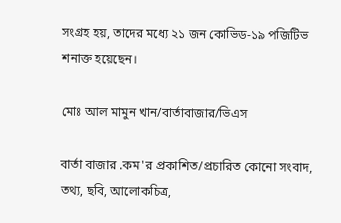সংগ্রহ হয়, তাদের মধ্যে ২১ জন কোভিড-১৯ পজিটিভ শনাক্ত হয়েছেন।

মোঃ আল মামুন খান/বার্তাবাজার/ভিএস

বার্তা বাজার .কম'র প্রকাশিত/প্রচারিত কোনো সংবাদ, তথ্য, ছবি, আলোকচিত্র,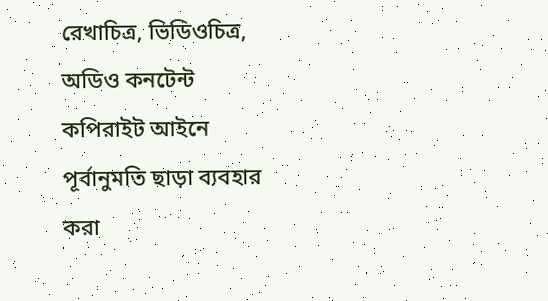রেখাচিত্র, ভিডিওচিত্র, অডিও কনটেন্ট কপিরাইট আইনে পূর্বানুমতি ছাড়া ব্যবহার করা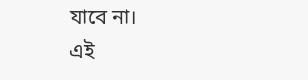যাবে না।
এই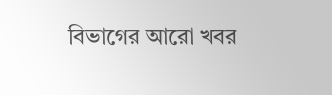বিভাগের আরো খবর